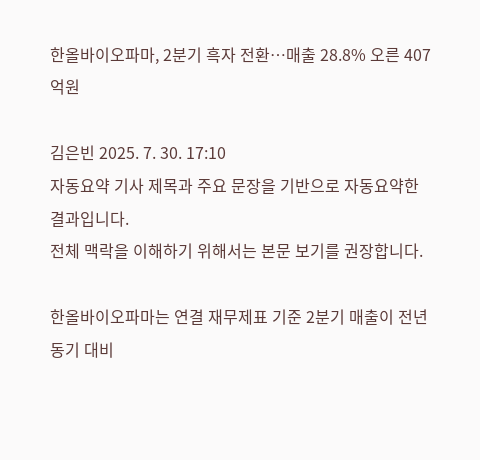한올바이오파마, 2분기 흑자 전환…매출 28.8% 오른 407억원

김은빈 2025. 7. 30. 17:10
자동요약 기사 제목과 주요 문장을 기반으로 자동요약한 결과입니다.
전체 맥락을 이해하기 위해서는 본문 보기를 권장합니다.

한올바이오파마는 연결 재무제표 기준 2분기 매출이 전년 동기 대비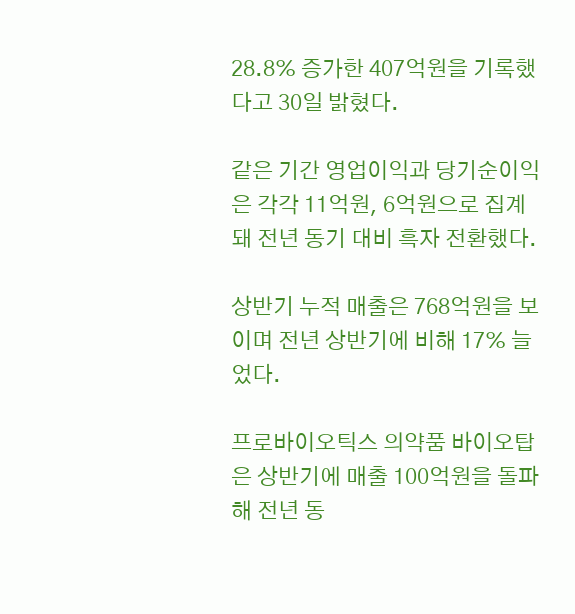28.8% 증가한 407억원을 기록했다고 30일 밝혔다.

같은 기간 영업이익과 당기순이익은 각각 11억원, 6억원으로 집계돼 전년 동기 대비 흑자 전환했다.

상반기 누적 매출은 768억원을 보이며 전년 상반기에 비해 17% 늘었다.

프로바이오틱스 의약품 바이오탑은 상반기에 매출 100억원을 돌파해 전년 동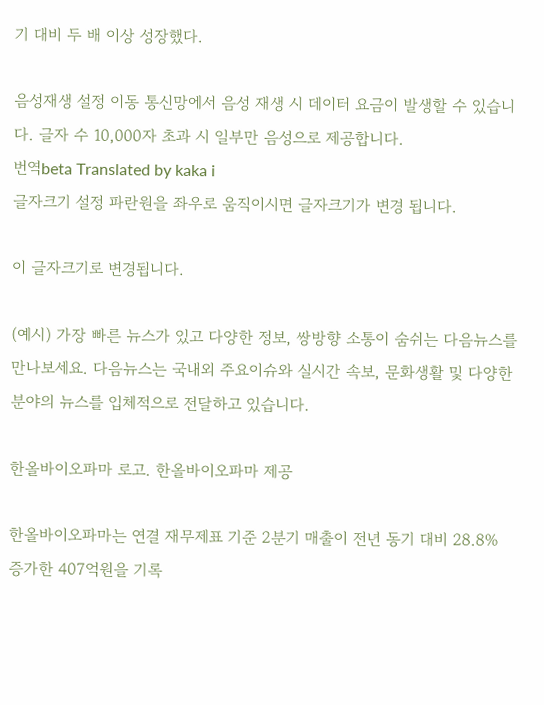기 대비 두 배 이상 성장했다.

음성재생 설정 이동 통신망에서 음성 재생 시 데이터 요금이 발생할 수 있습니다. 글자 수 10,000자 초과 시 일부만 음성으로 제공합니다.
번역beta Translated by kaka i
글자크기 설정 파란원을 좌우로 움직이시면 글자크기가 변경 됩니다.

이 글자크기로 변경됩니다.

(예시) 가장 빠른 뉴스가 있고 다양한 정보, 쌍방향 소통이 숨쉬는 다음뉴스를 만나보세요. 다음뉴스는 국내외 주요이슈와 실시간 속보, 문화생활 및 다양한 분야의 뉴스를 입체적으로 전달하고 있습니다.

한올바이오파마 로고. 한올바이오파마 제공

한올바이오파마는 연결 재무제표 기준 2분기 매출이 전년 동기 대비 28.8% 증가한 407억원을 기록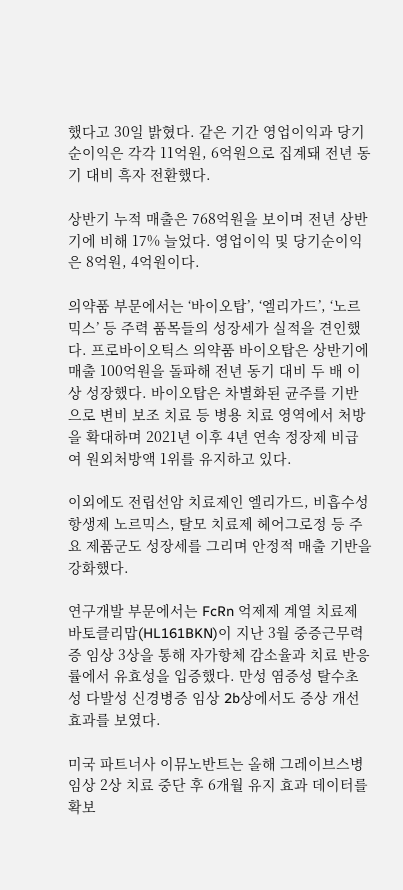했다고 30일 밝혔다. 같은 기간 영업이익과 당기순이익은 각각 11억원, 6억원으로 집계돼 전년 동기 대비 흑자 전환했다.

상반기 누적 매출은 768억원을 보이며 전년 상반기에 비해 17% 늘었다. 영업이익 및 당기순이익은 8억원, 4억원이다.

의약품 부문에서는 ‘바이오탑’, ‘엘리가드’, ‘노르믹스’ 등 주력 품목들의 성장세가 실적을 견인했다. 프로바이오틱스 의약품 바이오탑은 상반기에 매출 100억원을 돌파해 전년 동기 대비 두 배 이상 성장했다. 바이오탑은 차별화된 균주를 기반으로 변비 보조 치료 등 병용 치료 영역에서 처방을 확대하며 2021년 이후 4년 연속 정장제 비급여 원외처방액 1위를 유지하고 있다.

이외에도 전립선암 치료제인 엘리가드, 비흡수성 항생제 노르믹스, 탈모 치료제 헤어그로정 등 주요 제품군도 성장세를 그리며 안정적 매출 기반을 강화했다.

연구개발 부문에서는 FcRn 억제제 계열 치료제 바토클리맙(HL161BKN)이 지난 3월 중증근무력증 임상 3상을 통해 자가항체 감소율과 치료 반응률에서 유효성을 입증했다. 만성 염증성 탈수초성 다발성 신경병증 임상 2b상에서도 증상 개선 효과를 보였다.

미국 파트너사 이뮤노반트는 올해 그레이브스병 임상 2상 치료 중단 후 6개월 유지 효과 데이터를 확보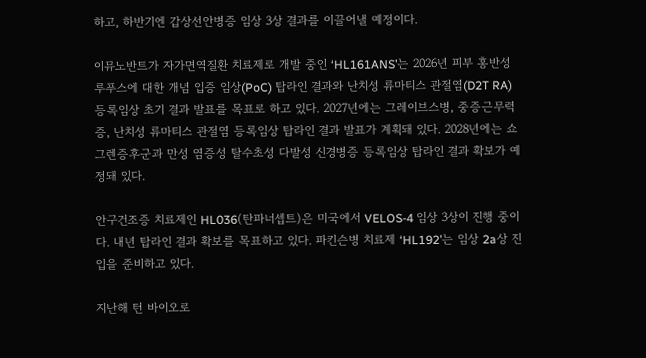하고, 하반기엔 갑상선안병증 임상 3상 결과를 이끌어낼 예정이다.

이뮤노반트가 자가면역질환 치료제로 개발 중인 ‘HL161ANS’는 2026년 피부 홍반성 루푸스에 대한 개념 입증 임상(PoC) 탑라인 결과와 난치성 류마티스 관절염(D2T RA) 등록임상 초기 결과 발표를 목표로 하고 있다. 2027년에는 그레이브스병, 중증근무력증, 난치성 류마티스 관절염 등록임상 탑라인 결과 발표가 계획돼 있다. 2028년에는 쇼그렌증후군과 만성 염증성 탈수초성 다발성 신경병증 등록임상 탑라인 결과 확보가 예정돼 있다.

안구건조증 치료제인 HL036(탄파너셉트)은 미국에서 VELOS-4 임상 3상이 진행 중이다. 내년 탑라인 결과 확보를 목표하고 있다. 파킨슨병 치료제 ‘HL192’는 임상 2a상 진입을 준비하고 있다.

지난해 턴 바이오로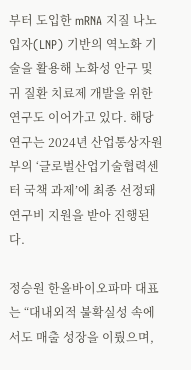부터 도입한 mRNA 지질 나노입자(LNP) 기반의 역노화 기술을 활용해 노화성 안구 및 귀 질환 치료제 개발을 위한 연구도 이어가고 있다. 해당 연구는 2024년 산업통상자원부의 ‘글로벌산업기술협력센터 국책 과제’에 최종 선정돼 연구비 지원을 받아 진행된다.

정승원 한올바이오파마 대표는 “대내외적 불확실성 속에서도 매출 성장을 이뤘으며,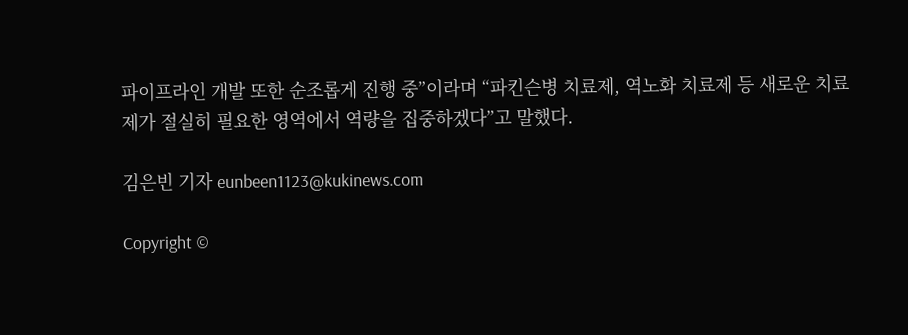파이프라인 개발 또한 순조롭게 진행 중”이라며 “파킨슨병 치료제, 역노화 치료제 등 새로운 치료제가 절실히 필요한 영역에서 역량을 집중하겠다”고 말했다.

김은빈 기자 eunbeen1123@kukinews.com

Copyright ©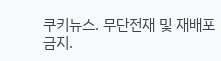쿠키뉴스. 무단전재 및 재배포 금지.